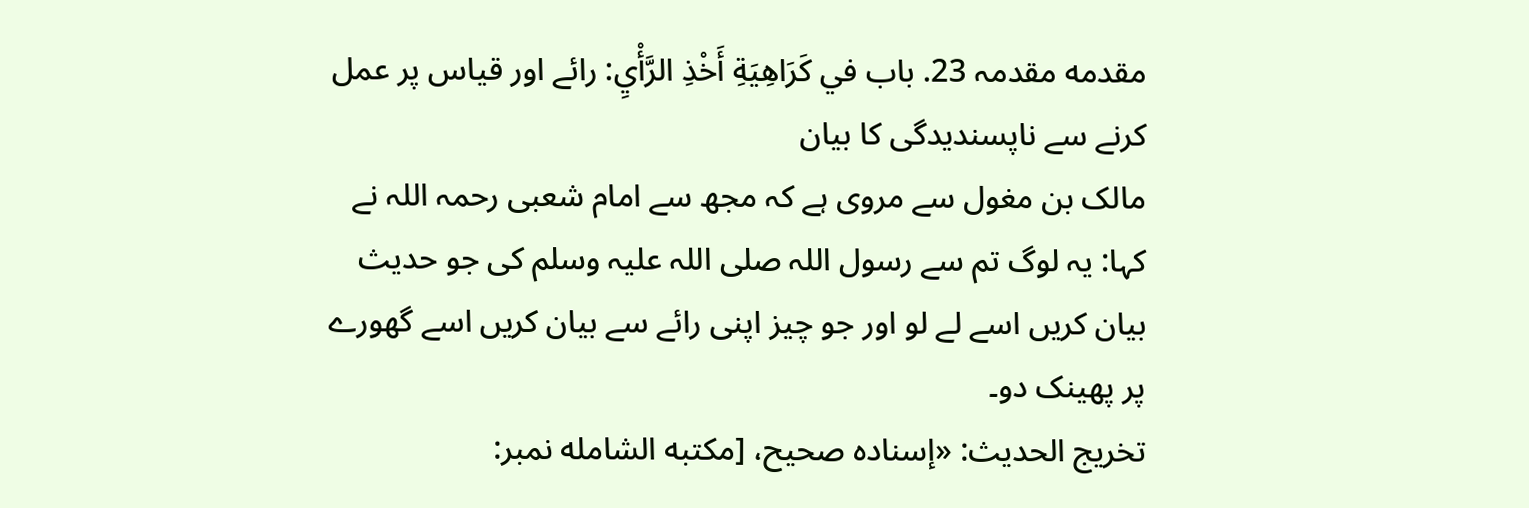مقدمه مقدمہ 23. باب في كَرَاهِيَةِ أَخْذِ الرَّأْيِ: رائے اور قیاس پر عمل کرنے سے ناپسندیدگی کا بیان
مالک بن مغول سے مروی ہے کہ مجھ سے امام شعبی رحمہ اللہ نے کہا: یہ لوگ تم سے رسول اللہ صلی اللہ علیہ وسلم کی جو حدیث بیان کریں اسے لے لو اور جو چیز اپنی رائے سے بیان کریں اسے گھورے پر پھینک دو۔
تخریج الحدیث: «إسناده صحيح، [مكتبه الشامله نمبر: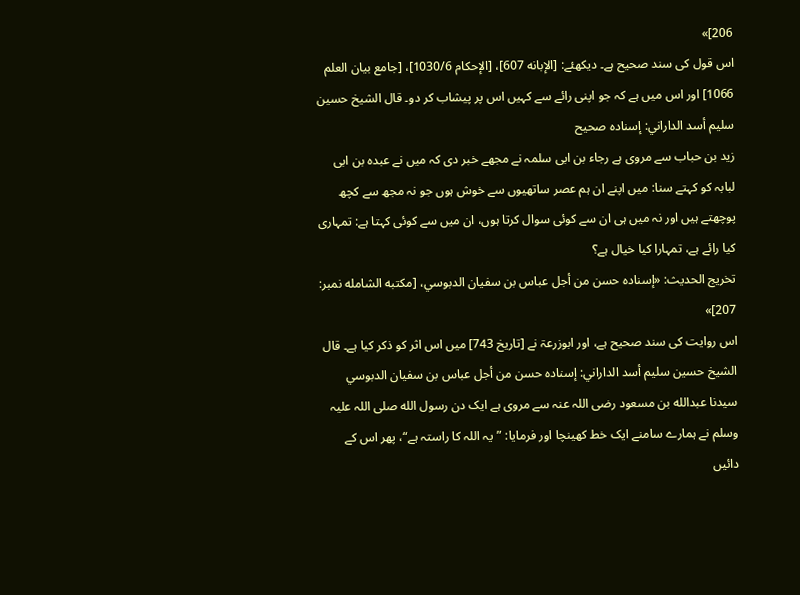206]»
اس قول کی سند صحیح ہے۔ دیکھئے: [الإبانه 607]، [الإحكام 1030/6]، [جامع بيان العلم 1066] اور اس میں ہے کہ جو اپنی رائے سے کہیں اس پر پیشاب کر دو۔ قال الشيخ حسين سليم أسد الداراني: إسناده صحيح
زید بن حباب سے مروی ہے رجاء بن ابی سلمہ نے مجھے خبر دی کہ میں نے عبدہ بن ابی لبابہ کو کہتے سنا: میں اپنے ان ہم عصر ساتھیوں سے خوش ہوں جو نہ مجھ سے کچھ پوچھتے ہیں اور نہ میں ہی ان سے کوئی سوال کرتا ہوں، ان میں سے کوئی کہتا ہے: تمہاری کیا رائے ہے، تمہارا کیا خیال ہے؟
تخریج الحدیث: «إسناده حسن من أجل عباس بن سفيان الدبوسي، [مكتبه الشامله نمبر: 207]»
اس روایت کی سند صحیح ہے، اور ابوزرعۃ نے [تاريخ 743] میں اس اثر کو ذکر کیا ہے۔ قال الشيخ حسين سليم أسد الداراني: إسناده حسن من أجل عباس بن سفيان الدبوسي
سیدنا عبدالله بن مسعود رضی اللہ عنہ سے مروی ہے ایک دن رسول الله صلی اللہ علیہ وسلم نے ہمارے سامنے ایک خط کھینچا اور فرمایا: ”یہ اللہ کا راستہ ہے“، پھر اس کے دائیں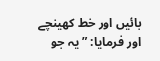بائیں اور خط کھینچے اور فرمایا: ”یہ جو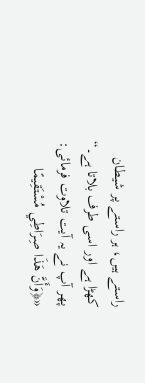راستے ہیں، ہر راستے پر شیطان کھڑا ہے اور اسی طرف بلاتا ہے۔“ پھر آپ نے یہ آیت تلاوت فرمائی: «﴿وَأَنَّ هَذَا صِرَاطِي مُسْتَقِيمًا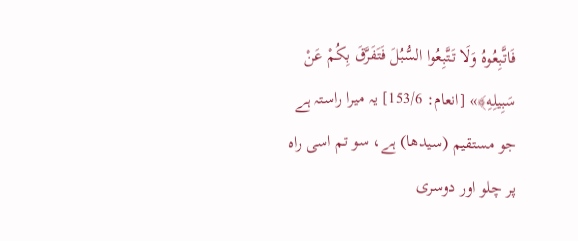فَاتَّبِعُوهُ وَلَا تَتَّبِعُوا السُّبُلَ فَتَفَرَّقَ بِكُمْ عَنْ سَبِيلِهِ﴾» [انعام: 153/6] یہ میرا راستہ ہے جو مستقیم (سیدها) ہے، سو تم اسی راہ پر چلو اور دوسری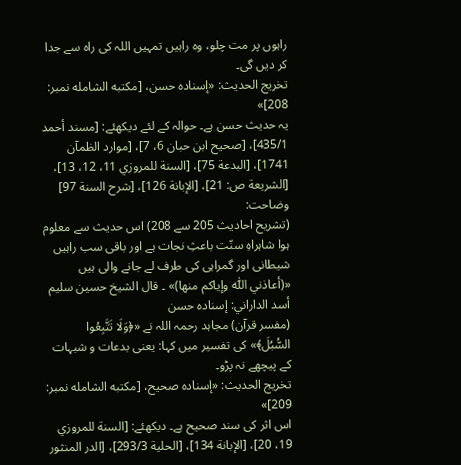راہوں پر مت چلو، وہ راہیں تمہیں اللہ کی راہ سے جدا کر دیں گی۔
تخریج الحدیث: «إسناده حسن، [مكتبه الشامله نمبر: 208]»
یہ حدیث حسن ہے۔ حوالہ کے لئے دیکھئے: [مسند أحمد 435/1]، [صحيح ابن حبان 6، 7]، [موارد الظمآن 1741]، [البدعة 75]، [السنة للمروزي 11، 12، 13]، [الشريعة ص: 21]، [الإبانة 126]، [شرح السنة 97] وضاحت:
(تشریح احادیث 205 سے 208) اس حدیث سے معلوم ہوا شاہراہِ سنّت باعثِ نجات ہے اور باقی سب راہیں شیطانی اور گمراہی کی طرف لے جانے والی ہیں «(أعاذني اللّٰه وإياكم منها)» ۔ قال الشيخ حسين سليم أسد الداراني: إسناده حسن
(مفسر قرآن) مجاہد رحمہ اللہ نے «﴿وَلَا تَتَّبِعُوا السُّبُلَ﴾» کی تفسیر میں کہا: یعنی بدعات و شبہات کے پیچھے نہ پڑو۔
تخریج الحدیث: «إسناده صحيح، [مكتبه الشامله نمبر: 209]»
اس اثر کی سند صحیح ہے۔ دیکھئے: [السنة للمروزي 19، 20]، [الإبانة 134]، [الحلية 293/3]، [الدر المنثور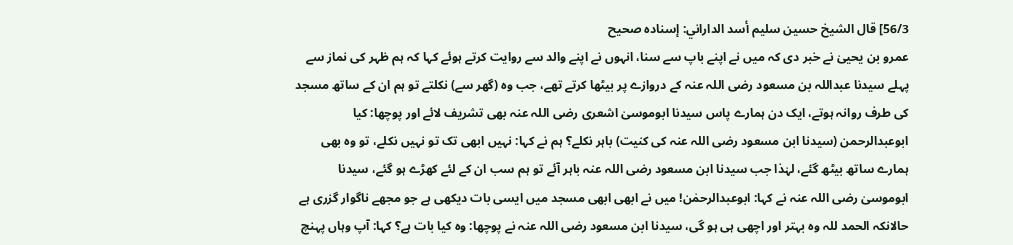56/3] قال الشيخ حسين سليم أسد الداراني: إسناده صحيح
عمرو بن یحییٰ نے خبر دی کہ میں نے اپنے باپ سے سنا، انہوں نے اپنے والد سے روایت کرتے ہوئے کہا کہ ہم ظہر کی نماز سے پہلے سیدنا عبداللہ بن مسعود رضی اللہ عنہ کے دروازے پر بیٹھا کرتے تھے، جب وہ (گھر سے) نکلتے تو ہم ان کے ساتھ مسجد کی طرف روانہ ہوتے، ایک دن ہمارے پاس سیدنا ابوموسیٰ اشعری رضی اللہ عنہ بھی تشریف لائے اور پوچھا: کیا ابوعبدالرحمن (سیدنا ابن مسعود رضی اللہ عنہ کی کنیت) باہر نکلے؟ ہم نے کہا: نہیں ابھی تک تو نہیں نکلے، تو وہ بھی ہمارے ساتھ بیٹھ گئے، لہٰذا جب سیدنا ابن مسعود رضی اللہ عنہ باہر آئے تو ہم سب ان کے لئے کھڑے ہو گئے، سیدنا ابوموسیٰ رضی اللہ عنہ نے کہا: ابوعبدالرحمٰن! میں نے ابھی ابھی مسجد میں ایسی بات دیکھی ہے جو مجھے ناگوار گزری ہے حالانکہ الحمد للہ وہ بہتر اور اچھی ہی ہو گی، سیدنا ابن مسعود رضی اللہ عنہ نے پوچھا: وہ کیا بات ہے؟ کہا: آپ وہاں پہنچ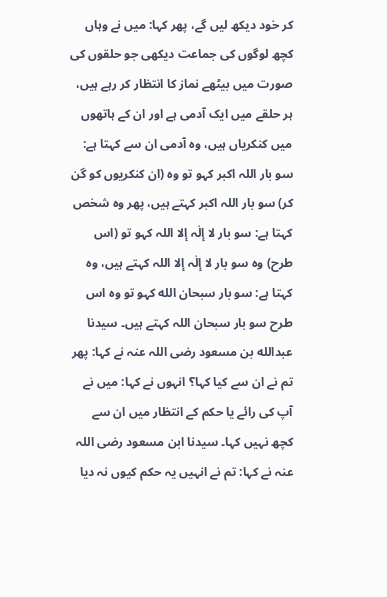کر خود دیکھ لیں گے، پھر کہا: میں نے وہاں کچھ لوگوں کی جماعت دیکھی جو حلقوں کی صورت میں بیٹھے نماز کا انتظار کر رہے ہیں، ہر حلقے میں ایک آدمی ہے اور ان کے ہاتھوں میں کنکریاں ہیں، وہ آدمی ان سے کہتا ہے: سو بار اللہ اکبر کہو تو وہ (ان کنکریوں کو گن کر) سو بار اللہ اکبر کہتے ہیں، پھر وہ شخص کہتا ہے: سو بار لا إلٰہ إلا اللہ کہو تو (اس طرح) وہ سو بار لا إلٰہ إلا اللہ کہتے ہیں، وہ کہتا ہے: سو بار سبحان الله کہو تو وہ اس طرح سو بار سبحان اللہ کہتے ہیں۔ سیدنا عبدالله بن مسعود رضی اللہ عنہ نے کہا: پھر تم نے ان سے کیا کہا؟ انہوں نے کہا: میں نے آپ کی رائے یا حکم کے انتظار میں ان سے کچھ نہیں کہا۔ سیدنا ابن مسعود رضی اللہ عنہ نے کہا: تم نے انہیں یہ حکم کیوں نہ دیا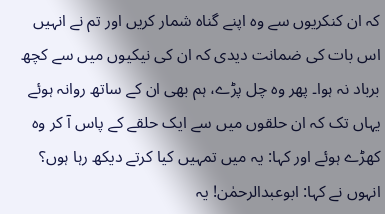کہ ان کنکریوں سے وہ اپنے گناہ شمار کریں اور تم نے انہیں اس بات کی ضمانت دیدی کہ ان کی نیکیوں میں سے کچھ برباد نہ ہوا۔ پھر وہ چل پڑے، ہم بھی ان کے ساتھ روانہ ہوئے یہاں تک کہ ان حلقوں میں سے ایک حلقے کے پاس آ کر وہ کھڑے ہوئے اور کہا: یہ میں تمہیں کیا کرتے دیکھ رہا ہوں؟ انہوں نے کہا: ابوعبدالرحمٰن! یہ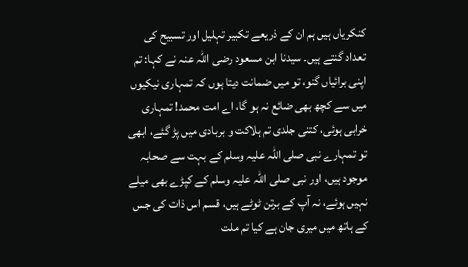کنکریاں ہیں ہم ان کے ذریعے تکبیر تہلیل اور تسبیح کی تعداد گنتے ہیں۔ سیدنا ابن مسعود رضی اللہ عنہ نے کہا: تم اپنی برائیاں گنو، تو میں ضمانت دیتا ہوں کہ تمہاری نیکیوں میں سے کچھ بھی ضائع نہ ہو گا، اے امت محمد! تمہاری خرابی ہوئی، کتنی جلدی تم ہلاکت و بربادی میں پڑ گئے، ابھی تو تمہارے نبی صلی اللہ علیہ وسلم کے بہت سے صحابہ موجود ہیں، اور نبی صلی اللہ علیہ وسلم کے کپڑے بھی میلے نہیں ہوئے، نہ آپ کے برتن ٹوٹے ہیں، قسم اس ذات کی جس کے ہاتھ میں میری جان ہے کیا تم ملت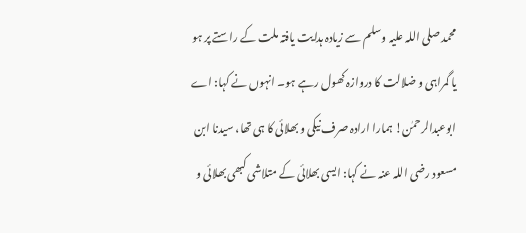محمد صلی اللہ علیہ وسلم سے زیادہ ہدایت یافتہ ملت کے راستے پر ہو یا گمراہی و ضلالت کا دروازہ کھول رہے ہو۔ انہوں نے کہا: اے ابوعبدالرحمٰن! ہمارا ارادہ صرف نیکی و بھلائی کا ہی تھا، سیدنا ابن مسعود رضی اللہ عنہ نے کہا: ایسی بھلائی کے متلاشی کبھی بھلائی و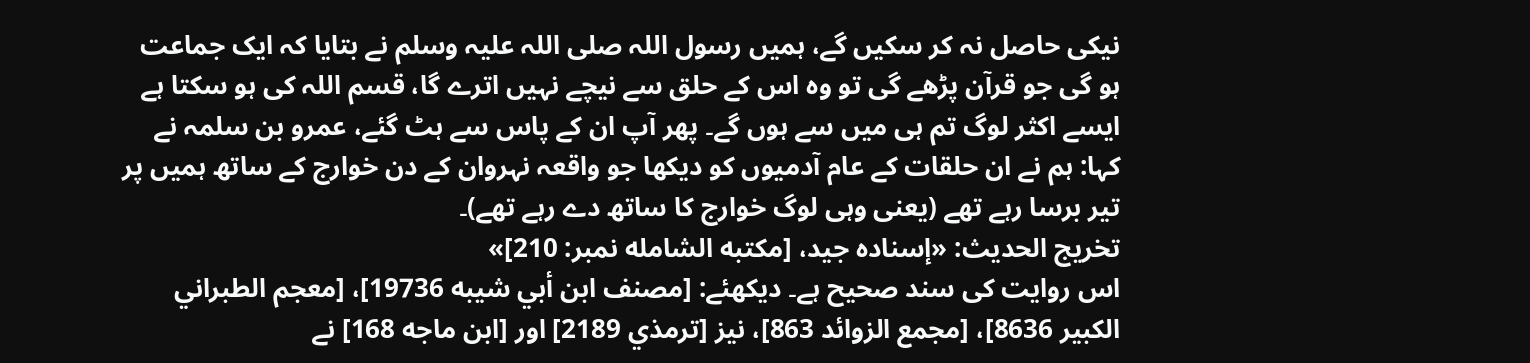نیکی حاصل نہ کر سکیں گے، ہمیں رسول اللہ صلی اللہ علیہ وسلم نے بتایا کہ ایک جماعت ہو گی جو قرآن پڑھے گی تو وہ اس کے حلق سے نیچے نہیں اترے گا، قسم اللہ کی ہو سکتا ہے ایسے اکثر لوگ تم ہی میں سے ہوں گے۔ پھر آپ ان کے پاس سے ہٹ گئے، عمرو بن سلمہ نے کہا: ہم نے ان حلقات کے عام آدمیوں کو دیکھا جو واقعہ نہروان کے دن خوارج کے ساتھ ہمیں پر تیر برسا رہے تھے (یعنی وہی لوگ خوارج کا ساتھ دے رہے تھے)۔
تخریج الحدیث: «إسناده جيد، [مكتبه الشامله نمبر: 210]»
اس روایت کی سند صحیح ہے۔ دیکھئے: [مصنف ابن أبي شيبه 19736]، [معجم الطبراني الكبير 8636]، [مجمع الزوائد 863]، نیز [ترمذي 2189] اور [ابن ماجه 168] نے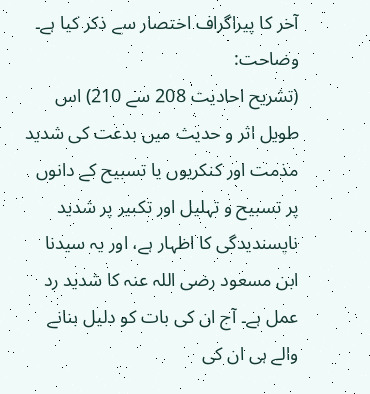آخر کا پیراگراف اختصار سے ذکر کیا ہے۔ وضاحت:
(تشریح احادیث 208 سے 210) اس طویل اثر و حدیث میں بدعت کی شدید مذمت اور کنکریوں یا تسبیح کے دانوں پر تسبیح و تہلیل اور تکبیر پر شدید ناپسندیدگی کا اظہار ہے، اور یہ سیدنا ابن مسعود رضی اللہ عنہ کا شدید رد عمل ہے۔ آج ان کی بات کو دلیل بنانے والے ہی ان کی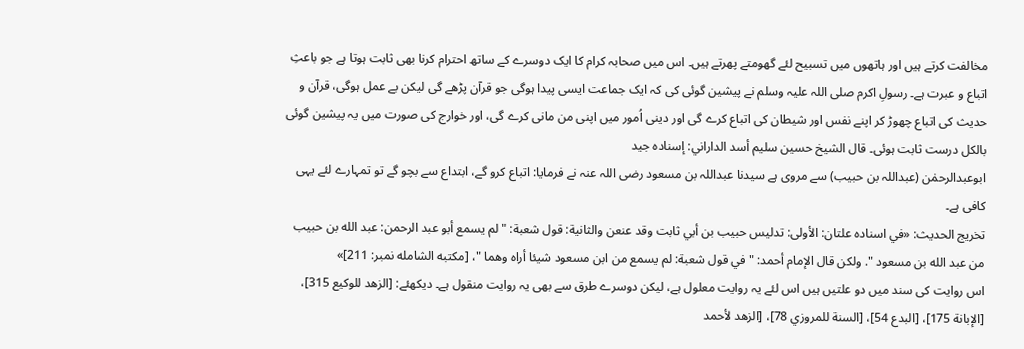مخالفت کرتے ہیں اور ہاتھوں میں تسبیح لئے گھومتے پھرتے ہیں۔ اس میں صحابہ کرام کا ایک دوسرے کے ساتھ احترام کرنا بھی ثابت ہوتا ہے جو باعثِ اتباع و عبرت ہے۔ رسولِ اکرم صلی اللہ علیہ وسلم نے پیشین گوئی کی کہ ایک جماعت ایسی پیدا ہوگی جو قرآن پڑھے گی لیکن بے عمل ہوگی، قرآن و حدیث کی اتباع چھوڑ کر اپنے نفس اور شیطان کی اتباع کرے گی اور دینی اُمور میں اپنی من مانی کرے گی، اور خوارج کی صورت میں یہ پیشین گوئی بالکل درست ثابت ہوئی۔ قال الشيخ حسين سليم أسد الداراني: إسناده جيد
ابوعبدالرحمٰن (عبداللہ بن حبیب) سے مروی ہے سیدنا عبداللہ بن مسعود رضی اللہ عنہ نے فرمایا: اتباع کرو گے، ابتداع سے بچو گے تو تمہارے لئے یہی کافی ہے۔
تخریج الحدیث: «في اسناده علتان: الأولى: تدليس حبيب بن أبي ثابت وقد عنعن والثانية: قول شعبة: " لم يسمع أبو عبد الرحمن: عبد الله بن حبيب من عبد الله بن مسعود ". ولكن قال الإمام أحمد: " في قول شعبة: لم يسمع من ابن مسعود شيئا أراه وهما "، [مكتبه الشامله نمبر: 211]»
اس روایت کی سند میں دو علتیں ہیں اس لئے یہ روایت معلول ہے، لیکن دوسرے طرق سے بھی یہ روایت منقول ہے۔ دیکھئے: [الزهد للوكيع 315]، [الإبانة 175]، [البدع 54]، [السنة للمروزي 78]، [الزهد لأحمد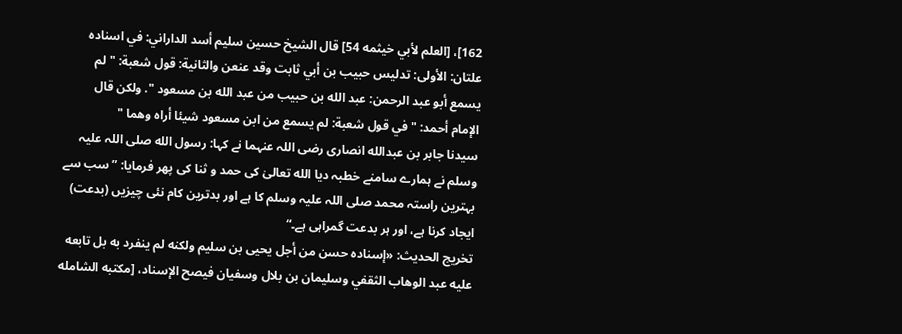162]، [العلم لأبي خيثمه 54] قال الشيخ حسين سليم أسد الداراني: في اسناده علتان: الأولى: تدليس حبيب بن أبي ثابت وقد عنعن والثانية: قول شعبة: " لم يسمع أبو عبد الرحمن: عبد الله بن حبيب من عبد الله بن مسعود ". ولكن قال الإمام أحمد: " في قول شعبة: لم يسمع من ابن مسعود شيئا أراه وهما "
سیدنا جابر بن عبدالله انصاری رضی اللہ عنہما نے کہا: رسول الله صلی اللہ علیہ وسلم نے ہمارے سامنے خطبہ دیا الله تعالیٰ کی حمد و ثنا کی پھر فرمایا: ”سب سے بہترین راستہ محمد صلی اللہ علیہ وسلم کا ہے اور بدترین کام نئی چیزیں (بدعت) ایجاد کرنا ہے، اور ہر بدعت گمراہی ہے۔“
تخریج الحدیث: «إسناده حسن من أجل يحيى بن سليم ولكنه لم ينفرد به بل تابعه عليه عبد الوهاب الثقفي وسليمان بن بلال وسفيان فيصح الإسناد، [مكتبه الشامله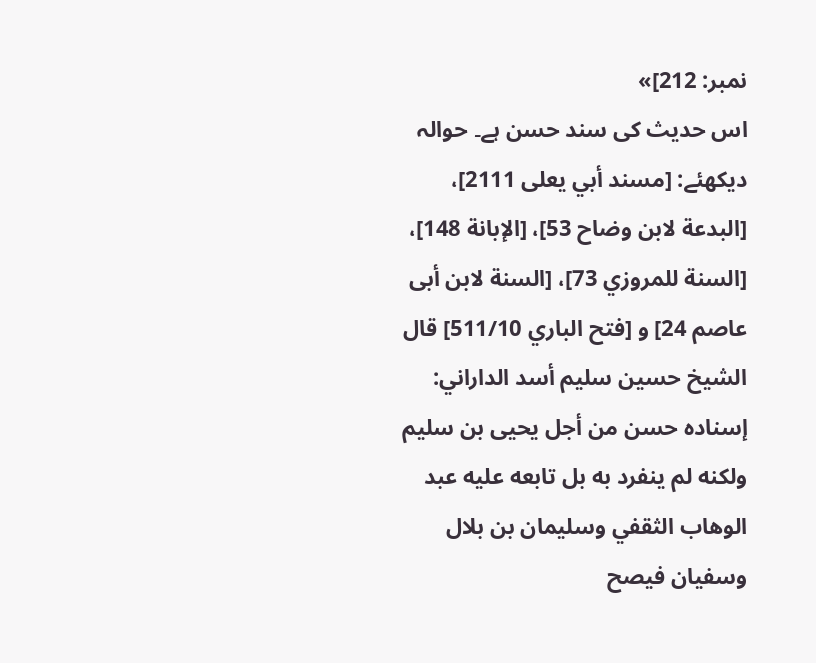نمبر: 212]»
اس حدیث کی سند حسن ہے۔ حوالہ دیکھئے: [مسند أبي يعلی 2111]، [البدعة لابن وضاح 53]، [الإبانة 148]، [السنة للمروزي 73]، [السنة لابن أبى عاصم 24] و [فتح الباري 511/10] قال الشيخ حسين سليم أسد الداراني: إسناده حسن من أجل يحيى بن سليم ولكنه لم ينفرد به بل تابعه عليه عبد الوهاب الثقفي وسليمان بن بلال وسفيان فيصح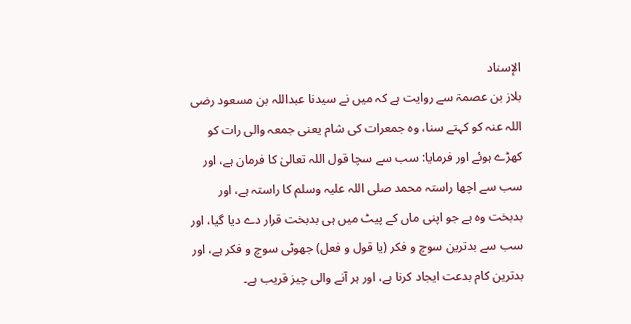الإسناد
بلاز بن عصمۃ سے روایت ہے کہ میں نے سیدنا عبداللہ بن مسعود رضی اللہ عنہ کو کہتے سنا، وہ جمعرات کی شام یعنی جمعہ والی رات کو کھڑے ہوئے اور فرمایا: سب سے سچا قول اللہ تعالیٰ کا فرمان ہے، اور سب سے اچھا راستہ محمد صلی اللہ علیہ وسلم کا راستہ ہے، اور بدبخت وہ ہے جو اپنی ماں کے پیٹ میں ہی بدبخت قرار دے دیا گیا، اور سب سے بدترین سوچ و فکر (یا قول و فعل) جھوٹی سوچ و فکر ہے، اور بدترین کام بدعت ایجاد کرنا ہے، اور ہر آنے والی چیز قریب ہے۔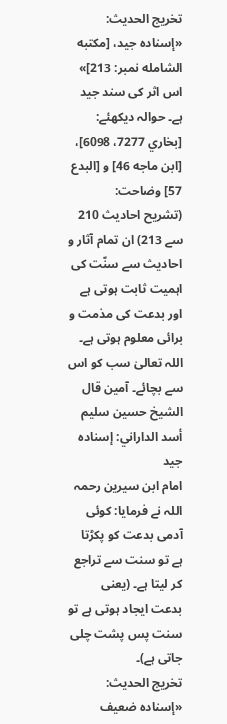تخریج الحدیث: «إسناده جيد، [مكتبه الشامله نمبر: 213]»
اس اثر کی سند جید ہے۔ حوالہ دیکھئے: [بخاري 7277، 6098]، [ابن ماجه 46] و [البدع 57] وضاحت:
(تشریح احادیث 210 سے 213) ان تمام آثار و احادیث سے سنّت کی اہمیت ثابت ہوتی ہے اور بدعت کی مذمت و برائی معلوم ہوتی ہے۔ اللہ تعالیٰ سب کو اس سے بچائے۔ آمین قال الشيخ حسين سليم أسد الداراني: إسناده جيد
امام ابن سیرین رحمہ اللہ نے فرمایا: کوئی آدمی بدعت کو پکڑتا ہے تو سنت سے تراجع کر لیتا ہے۔ (یعنی بدعت ایجاد ہوتی ہے تو سنت پس پشت چلی جاتی ہے)۔
تخریج الحدیث: «إسناده ضعيف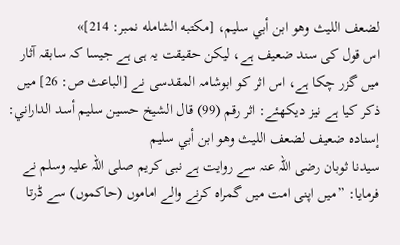لضعف الليث وهو ابن أبي سليم، [مكتبه الشامله نمبر: 214]»
اس قول کی سند ضعیف ہے، لیکن حقیقت یہ ہی ہے جیسا کہ سابقہ آثار میں گزر چکا ہے، اس اثر کو ابوشامہ المقدسی نے [الباعث ص: 26] میں ذکر کیا ہے نیز دیکھئے: اثر رقم (99) قال الشيخ حسين سليم أسد الداراني: إسناده ضعيف لضعف الليث وهو ابن أبي سليم
سیدنا ثوبان رضی اللہ عنہ سے روایت ہے نبی کریم صلی اللہ علیہ وسلم نے فرمایا: ”میں اپنی امت میں گمراہ کرنے والے اماموں (حاکموں) سے ڈرتا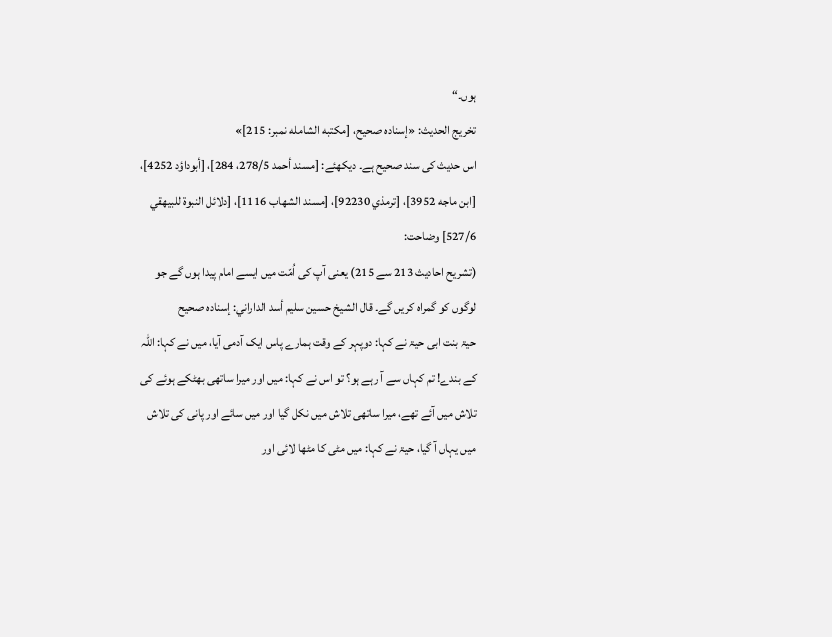ہوں۔“
تخریج الحدیث: «إسناده صحيح، [مكتبه الشامله نمبر: 215]»
اس حدیث کی سند صحیح ہے۔ دیکھئے: [مسند أحمد 278/5، 284]، [أبوداؤد 4252]، [ابن ماجه 3952]، [ترمذي 92230]، [مسند الشهاب 1116]، [دلائل النبوة للبيهقي 527/6] وضاحت:
(تشریح احادیث 213 سے 215) یعنی آپ کی اُمّت میں ایسے امام پیدا ہوں گے جو لوگوں کو گمراہ کریں گے۔ قال الشيخ حسين سليم أسد الداراني: إسناده صحيح
حیۃ بنت ابی حیۃ نے کہا: دوپہر کے وقت ہمارے پاس ایک آدمی آیا، میں نے کہا: اللہ کے بندے! تم کہاں سے آ رہے ہو؟ تو اس نے کہا: میں اور میرا ساتھی بھٹکے ہوئے کی تلاش میں آئے تھے، میرا ساتھی تلاش میں نکل گیا اور میں سائے اور پانی کی تلاش میں یہاں آ گیا، حیۃ نے کہا: میں مٹی کا مٹھا لائی اور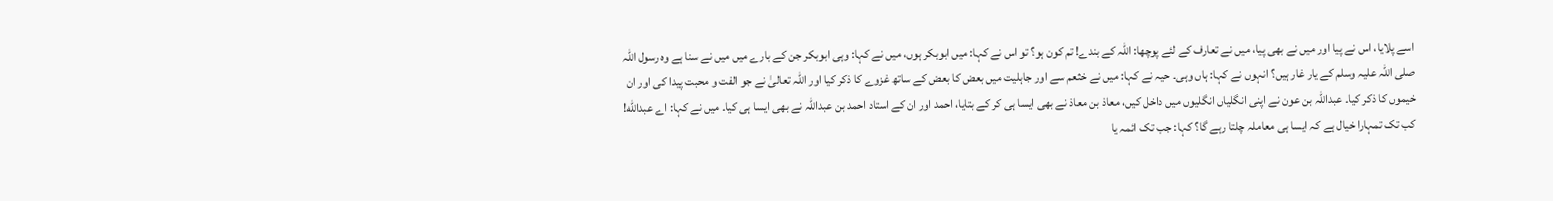اسے پلایا، اس نے پیا اور میں نے بھی پیا، میں نے تعارف کے لئے پوچھا: اللہ کے بندے! تم کون ہو؟ تو اس نے کہا: میں ابوبکر ہوں، میں نے کہا: وہی ابوبکر جن کے بارے میں میں نے سنا ہے وہ رسول اللہ صلی اللہ علیہ وسلم کے یار غار ہیں؟ انہوں نے کہا: ہاں وہی۔ حیہ نے کہا: میں نے خثعم سے اور جاہلیت میں بعض کا بعض کے ساتھ غزوے کا ذکر کیا اور اللہ تعالیٰ نے جو الفت و محبت پیدا کی اور ان خیموں کا ذکر کیا۔ عبداللہ بن عون نے اپنی انگلیاں انگلیوں میں داخل کیں، معاذ بن معاذ نے بھی ایسا ہی کر کے بتایا، احمد اور ان کے استاد احمد بن عبداللہ نے بھی ایسا ہی کیا۔ میں نے کہا: اے عبدالله! کب تک تمہارا خیال ہے کہ ایسا ہی معاملہ چلتا رہے گا؟ کہا: جب تک ائمہ یا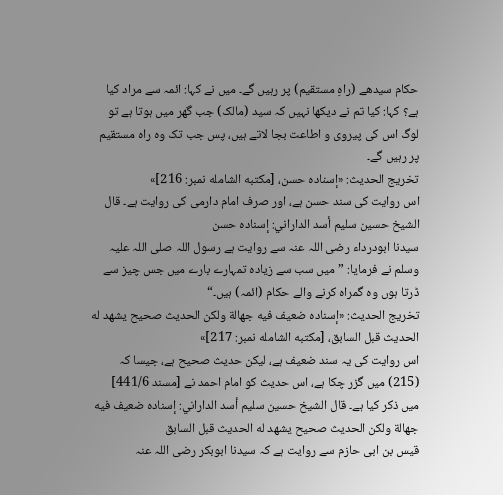حکام سیدھے (راهِ مستقیم) پر رہیں گے۔ میں نے کہا: ائمہ سے مراد کیا ہے؟ کہا: کیا تم نے دیکھا نہیں کہ سید (مالک) جب گھر میں ہوتا ہے تو لوگ اس کی پیروی و اطاعت بجا لاتے ہیں، پس جب تک وہ راہ مستقیم پر رہیں گے۔
تخریج الحدیث: «إسناده حسن، [مكتبه الشامله نمبر: 216]»
اس روایت کی سند حسن ہے، اور صرف امام دارمی کی روایت ہے۔ قال الشيخ حسين سليم أسد الداراني: إسناده حسن
سیدنا ابودرداء رضی اللہ عنہ سے روایت ہے رسول اللہ صلی اللہ علیہ وسلم نے فرمایا: ”میں سب سے زیادہ تمہارے بارے میں جس چیز سے ڈرتا ہوں وہ گمراہ کرنے والے حکام (ائمہ) ہیں۔“
تخریج الحدیث: «إسناده ضعيف فيه جهالة ولكن الحديث صحيح يشهد له الحديث قبل السابق، [مكتبه الشامله نمبر: 217]»
اس روایت کی یہ سند ضعیف ہے، لیکن حدیث صحیح ہے، جیسا کہ (215) میں گزر چکا ہے، اس حدیث کو امام احمد نے [مسند 441/6] میں ذکر کیا ہے۔ قال الشيخ حسين سليم أسد الداراني: إسناده ضعيف فيه جهالة ولكن الحديث صحيح يشهد له الحديث قبل السابق
قیس بن ابی حازم سے روایت ہے کہ سیدنا ابوبکر رضی اللہ عنہ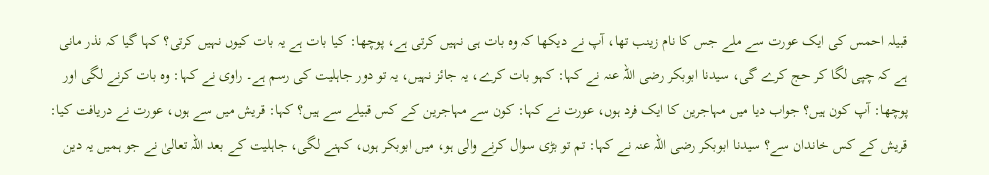قبیلہ احمس کی ایک عورت سے ملے جس کا نام زینب تھا، آپ نے دیکھا کہ وہ بات ہی نہیں کرتی ہے، پوچھا: کیا بات ہے یہ بات کیوں نہیں کرتی؟ کہا گیا کہ نذر مانی ہے کہ چپی لگا کر حج کرے گی، سیدنا ابوبکر رضی اللہ عنہ نے کہا: کہو بات کرے، یہ جائز نہیں، یہ تو دور جاہلیت کی رسم ہے۔ راوی نے کہا: وہ بات کرنے لگی اور پوچھا: آپ کون ہیں؟ جواب دیا میں مہاجرین کا ایک فرد ہوں، عورت نے کہا: کون سے مہاجرین کے کس قبیلے سے ہیں؟ کہا: قریش میں سے ہوں، عورت نے دریافت کیا: قریش کے کس خاندان سے؟ سیدنا ابوبکر رضی اللہ عنہ نے کہا: تم تو بڑی سوال کرنے والی ہو، میں ابوبکر ہوں، کہنے لگی، جاہلیت کے بعد اللہ تعالیٰ نے جو ہمیں یہ دین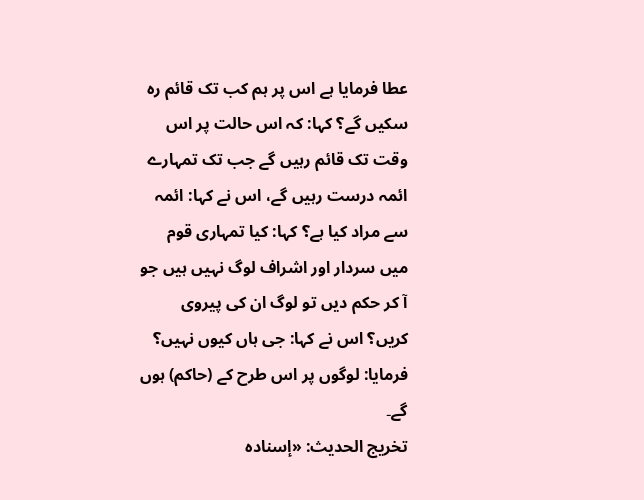عطا فرمایا ہے اس پر ہم کب تک قائم رہ سکیں گے؟ کہا: کہ اس حالت پر اس وقت تک قائم رہیں گے جب تک تمہارے ائمہ درست رہیں گے، اس نے کہا: ائمہ سے مراد کیا ہے؟ کہا: کیا تمہاری قوم میں سردار اور اشراف لوگ نہیں ہیں جو آ کر حکم دیں تو لوگ ان کی پیروی کریں؟ اس نے کہا: جی ہاں کیوں نہیں؟ فرمایا: لوگوں پر اس طرح کے (حاکم) ہوں گے۔
تخریج الحدیث: «إسناده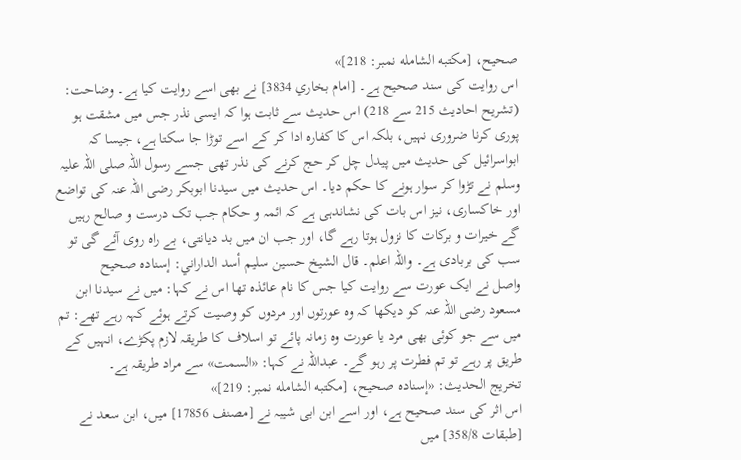صحيح، [مكتبه الشامله نمبر: 218]»
اس روایت کی سند صحیح ہے۔ [امام بخاري 3834] نے بھی اسے روایت کیا ہے۔ وضاحت:
(تشریح احادیث 215 سے 218) اس حدیث سے ثابت ہوا کہ ایسی نذر جس میں مشقت ہو پوری کرنا ضروری نہیں، بلکہ اس کا کفارہ ادا کر کے اسے توڑا جا سکتا ہے، جیسا کہ ابواسرائیل کی حدیث میں پیدل چل کر حج کرنے کی نذر تھی جسے رسول اللہ صلی اللہ علیہ وسلم نے تڑوا کر سوار ہونے کا حکم دیا۔ اس حدیث میں سیدنا ابوبکر رضی اللہ عنہ کی تواضع اور خاکساری، نیز اس بات کی نشاندہی ہے کہ ائمہ و حکام جب تک درست و صالح رہیں گے خیرات و برکات کا نزول ہوتا رہے گا، اور جب ان میں بد دیانتی، بے راہ روی آئے گی تو سب کی بربادی ہے۔ واللہ اعلم۔ قال الشيخ حسين سليم أسد الداراني: إسناده صحيح
واصل نے ایک عورت سے روایت کیا جس کا نام عائذہ تھا اس نے کہا: میں نے سیدنا ابن مسعود رضی اللہ عنہ کو دیکھا کہ وہ عورتوں اور مردوں کو وصیت کرتے ہوئے کہہ رہے تھے: تم میں سے جو کوئی بھی مرد یا عورت وہ زمانہ پائے تو اسلاف کا طریقہ لازم پکڑے، انہیں کے طریق پر رہے تو تم فطرت پر رہو گے۔ عبداللہ نے کہا: «السمت» سے مراد طریقہ ہے۔
تخریج الحدیث: «إسناده صحيح، [مكتبه الشامله نمبر: 219]»
اس اثر کی سند صحیح ہے، اور اسے ابن ابی شیبہ نے [مصنف 17856] میں، ابن سعد نے [طبقات 358/8] میں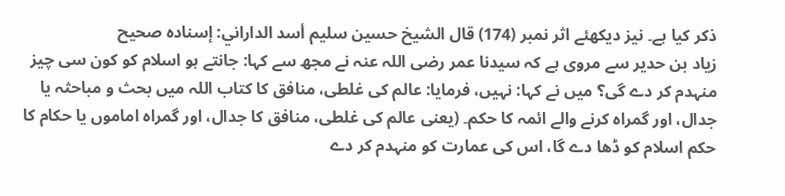ذکر کیا ہے۔ نیز دیکھئے اثر نمبر (174) قال الشيخ حسين سليم أسد الداراني: إسناده صحيح
زیاد بن حدیر سے مروی ہے کہ سیدنا عمر رضی اللہ عنہ نے مجھ سے کہا: جانتے ہو اسلام کو کون سی چیز منہدم کر دے گی؟ میں نے کہا: نہیں، فرمایا: عالم کی غلطی، منافق کا کتاب اللہ میں بحث و مباحثہ یا جدال، اور گمراہ کرنے والے ائمہ کا حکم۔ (یعنی عالم کی غلطی، منافق کا جدال، اور گمراه اماموں یا حکام کا حکم اسلام کو ڈھا دے گا، اس کی عمارت کو منہدم کر دے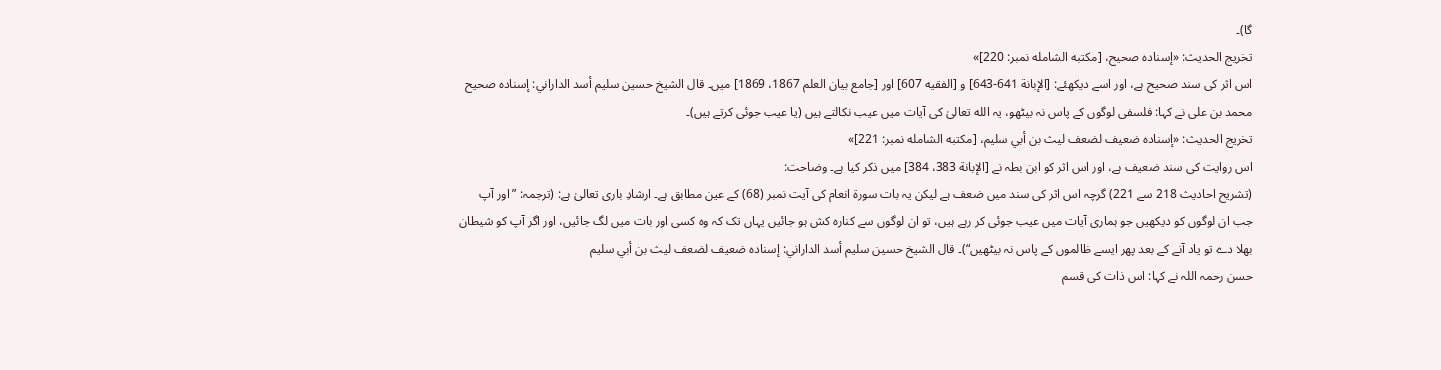گا)۔
تخریج الحدیث: «إسناده صحيح، [مكتبه الشامله نمبر: 220]»
اس اثر کی سند صحیح ہے، اور اسے دیکھئے: [الإبانة 641-643] و [الفقيه 607] اور [جامع بيان العلم 1867، 1869] میں۔ قال الشيخ حسين سليم أسد الداراني: إسناده صحيح
محمد بن علی نے کہا: فلسفی لوگوں کے پاس نہ بیٹھو، یہ الله تعالیٰ کی آیات میں عیب نکالتے ہیں (یا عیب جوئی کرتے ہیں)۔
تخریج الحدیث: «إسناده ضعيف لضعف ليث بن أبي سليم، [مكتبه الشامله نمبر: 221]»
اس روایت کی سند ضعیف ہے، اور اس اثر کو ابن بطہ نے [الإبانة 383، 384] میں ذکر کیا ہے۔ وضاحت:
(تشریح احادیث 218 سے 221) گرچہ اس اثر کی سند میں ضعف ہے لیکن یہ بات سورة انعام کی آیت نمبر (68) کے عین مطابق ہے۔ ارشادِ باری تعالیٰ ہے: (ترجمہ: ”اور آپ جب ان لوگوں کو دیکھیں جو ہماری آیات میں عیب جوئی کر رہے ہیں، تو ان لوگوں سے کنارہ کش ہو جائیں یہاں تک کہ وہ کسی اور بات میں لگ جائیں، اور اگر آپ کو شیطان بھلا دے تو یاد آنے کے بعد پھر ایسے ظالموں کے پاس نہ بیٹھیں“)۔ قال الشيخ حسين سليم أسد الداراني: إسناده ضعيف لضعف ليث بن أبي سليم
حسن رحمہ اللہ نے کہا: اس ذات کی قسم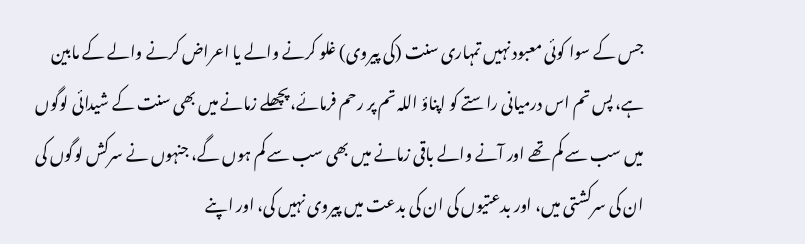جس کے سوا کوئی معبود نہیں تمہاری سنت (کی پیروی) غلو کرنے والے یا اعراض کرنے والے کے مابین ہے، پس تم اس درمیانی راستے کو اپناؤ اللہ تم پر رحم فرمائے، پچھلے زمانے میں بھی سنت کے شیدائی لوگوں میں سب سے کم تھے اور آنے والے باقی زمانے میں بھی سب سے کم ہوں گے، جنہوں نے سرکش لوگوں کی ان کی سرکشتی میں، اور بدعتیوں کی ان کی بدعت میں پیروی نہیں کی، اور اپنے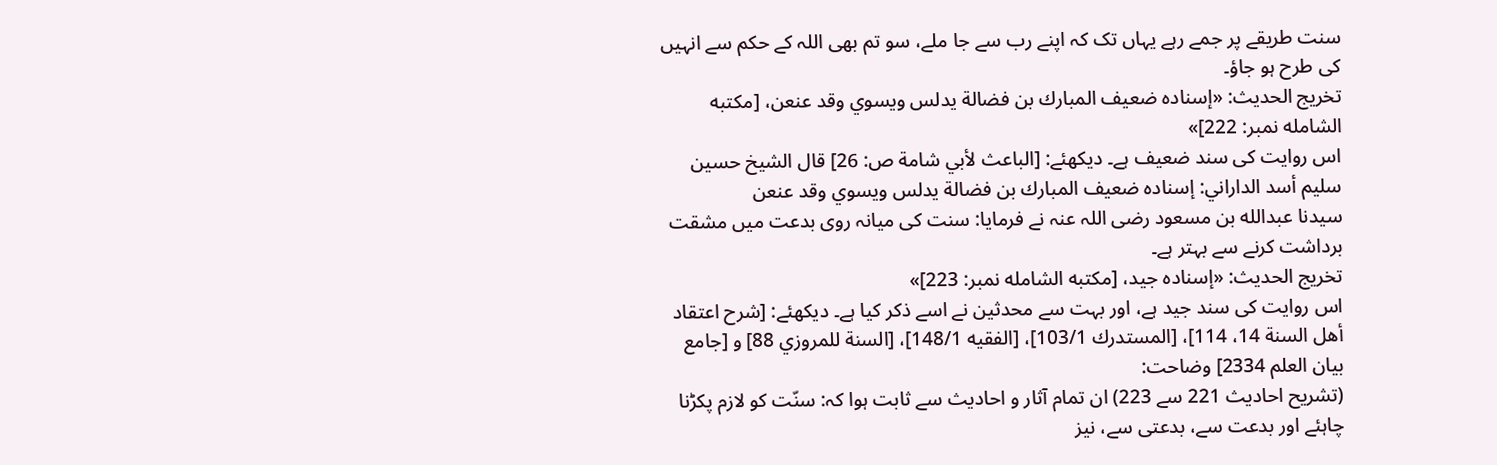سنت طریقے پر جمے رہے یہاں تک کہ اپنے رب سے جا ملے، سو تم بھی اللہ کے حکم سے انہیں کی طرح ہو جاؤ۔
تخریج الحدیث: «إسناده ضعيف المبارك بن فضالة يدلس ويسوي وقد عنعن، [مكتبه الشامله نمبر: 222]»
اس روایت کی سند ضعیف ہے۔ دیکھئے: [الباعث لأبي شامة ص: 26] قال الشيخ حسين سليم أسد الداراني: إسناده ضعيف المبارك بن فضالة يدلس ويسوي وقد عنعن
سیدنا عبدالله بن مسعود رضی اللہ عنہ نے فرمایا: سنت کی میانہ روی بدعت میں مشقت برداشت کرنے سے بہتر ہے۔
تخریج الحدیث: «إسناده جيد، [مكتبه الشامله نمبر: 223]»
اس روایت کی سند جید ہے، اور بہت سے محدثین نے اسے ذکر کیا ہے۔ دیکھئے: [شرح اعتقاد أهل السنة 14، 114]، [المستدرك 103/1]، [الفقيه 148/1]، [السنة للمروزي 88] و [جامع بيان العلم 2334] وضاحت:
(تشریح احادیث 221 سے 223) ان تمام آثار و احادیث سے ثابت ہوا کہ: سنّت کو لازم پکڑنا چاہئے اور بدعت سے، بدعتی سے، نیز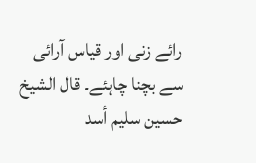رائے زنی اور قیاس آرائی سے بچنا چاہئے۔ قال الشيخ حسين سليم أسد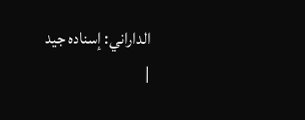الداراني: إسناده جيد
|